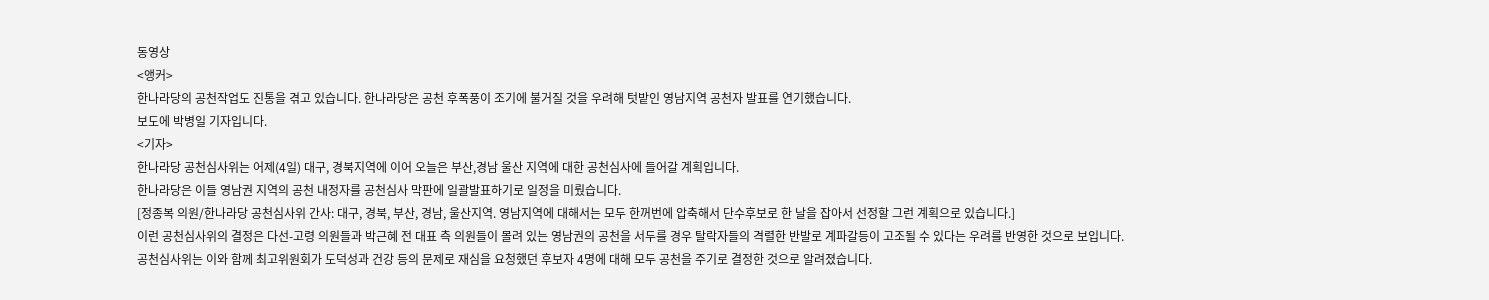동영상
<앵커>
한나라당의 공천작업도 진통을 겪고 있습니다. 한나라당은 공천 후폭풍이 조기에 불거질 것을 우려해 텃밭인 영남지역 공천자 발표를 연기했습니다.
보도에 박병일 기자입니다.
<기자>
한나라당 공천심사위는 어제(4일) 대구, 경북지역에 이어 오늘은 부산,경남 울산 지역에 대한 공천심사에 들어갈 계획입니다.
한나라당은 이들 영남권 지역의 공천 내정자를 공천심사 막판에 일괄발표하기로 일정을 미뤘습니다.
[정종복 의원/한나라당 공천심사위 간사: 대구, 경북, 부산, 경남, 울산지역. 영남지역에 대해서는 모두 한꺼번에 압축해서 단수후보로 한 날을 잡아서 선정할 그런 계획으로 있습니다.]
이런 공천심사위의 결정은 다선-고령 의원들과 박근혜 전 대표 측 의원들이 몰려 있는 영남권의 공천을 서두를 경우 탈락자들의 격렬한 반발로 계파갈등이 고조될 수 있다는 우려를 반영한 것으로 보입니다.
공천심사위는 이와 함께 최고위원회가 도덕성과 건강 등의 문제로 재심을 요청했던 후보자 4명에 대해 모두 공천을 주기로 결정한 것으로 알려졌습니다.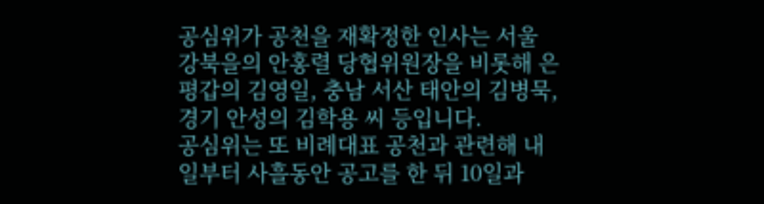공심위가 공천을 재확정한 인사는 서울 강북을의 안홍렬 당협위원장을 비롯해 은평갑의 김영일, 충남 서산 태안의 김병묵, 경기 안성의 김학용 씨 등입니다.
공심위는 또 비례대표 공천과 관련해 내일부터 사흘동안 공고를 한 뒤 10일과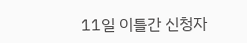11일 이틀간 신청자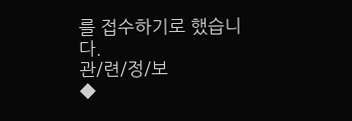를 접수하기로 했습니다.
관/련/정/보
◆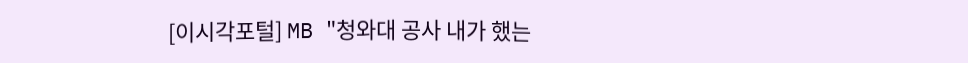[이시각포털] MB "청와대 공사 내가 했는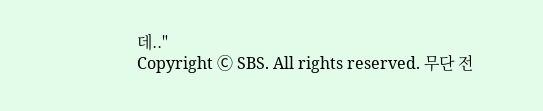데.."
Copyright Ⓒ SBS. All rights reserved. 무단 전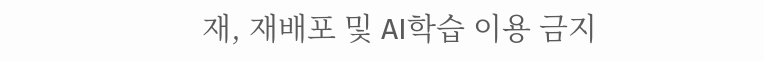재, 재배포 및 AI학습 이용 금지